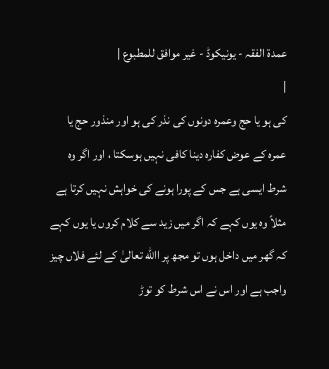عمدۃ الفقہ - یونیکوڈ - غیر موافق للمطبوع |
|
کی ہو یا حج وعمرہ دونوں کی نذر کی ہو اور منذور حج یا عمرہ کے عوض کفارہ دینا کافی نہیں ہوسکتا ، اور اگر وہ شرط ایسی ہے جس کے پورا ہونے کی خواہش نہیں کرتا ہے مثلاً وہ یوں کہے کہ اگر میں زید سے کلام کروں یا یوں کہے کہ گھر میں داخل ہوں تو مجھ پر االله تعالیٰ کے لئے فلاں چیز واجب ہے اور اس نے اس شرط کو توڑ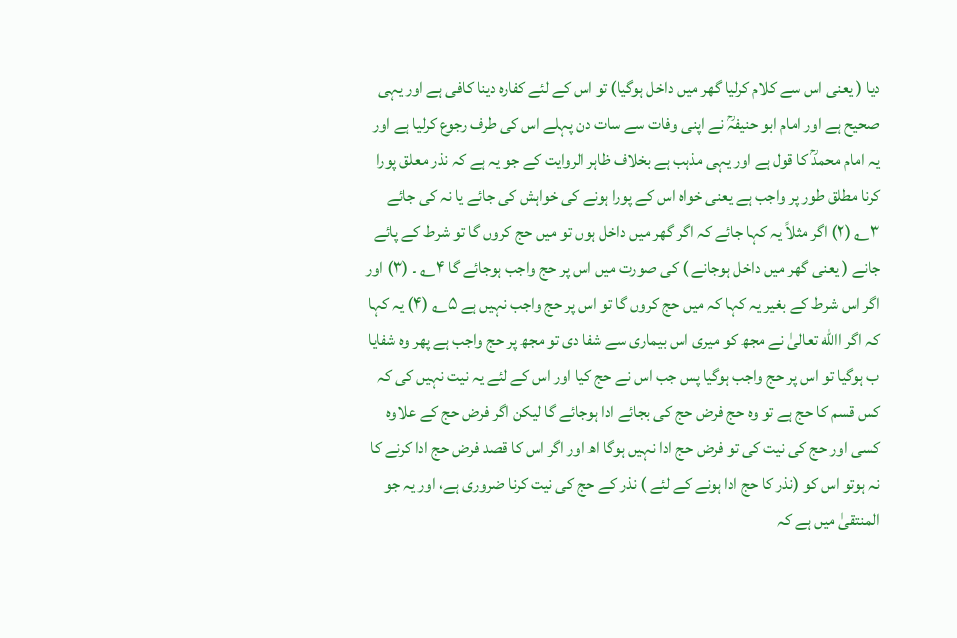دیا ( یعنی اس سے کلام کرلیا گھر میں داخل ہوگیا) تو اس کے لئے کفارہ دینا کافی ہے اور یہی صحیح ہے اور امام ابو حنیفہؒ نے اپنی وفات سے سات دن پہلے اس کی طرف رجوع کرلیا ہے اور یہ امام محمدؒ کا قول ہے اور یہی مذہب ہے بخلاف ظاہر الروایت کے جو یہ ہے کہ نذر معلق پورا کرنا مطلق طور پر واجب ہے یعنی خواہ اس کے پورا ہونے کی خواہش کی جائے یا نہ کی جائے ۳؎ (۲) اگر مثلاً یہ کہا جائے کہ اگر گھر میں داخل ہوں تو میں حج کروں گا تو شرط کے پائے جانے ( یعنی گھر میں داخل ہوجانے ) کی صورت میں اس پر حج واجب ہوجائے گا ۴؎ ۔ (۳) اور اگر اس شرط کے بغیر یہ کہا کہ میں حج کروں گا تو اس پر حج واجب نہیں ہے ۵؎ (۴) یہ کہا کہ اگر االله تعالیٰ نے مجھ کو میری اس بیماری سے شفا دی تو مجھ پر حج واجب ہے پھر وہ شفایا ب ہوگیا تو اس پر حج واجب ہوگیا پس جب اس نے حج کیا اور اس کے لئے یہ نیت نہیں کی کہ کس قسم کا حج ہے تو وہ حج فرض حج کی بجائے ادا ہوجائے گا لیکن اگر فرض حج کے علاوہ کسی اور حج کی نیت کی تو فرض حج ادا نہیں ہوگا اھ اور اگر اس کا قصد فرض حج ادا کرنے کا نہ ہوتو اس کو (نذر کا حج ادا ہونے کے لئے ) نذر کے حج کی نیت کرنا ضروری ہے، اور یہ جو المنتقیٰ میں ہے کہ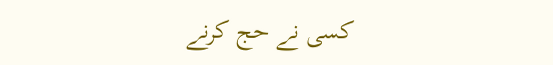کسی نے حج کرنے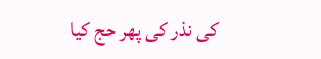کی نذر کی پھر حج کیا